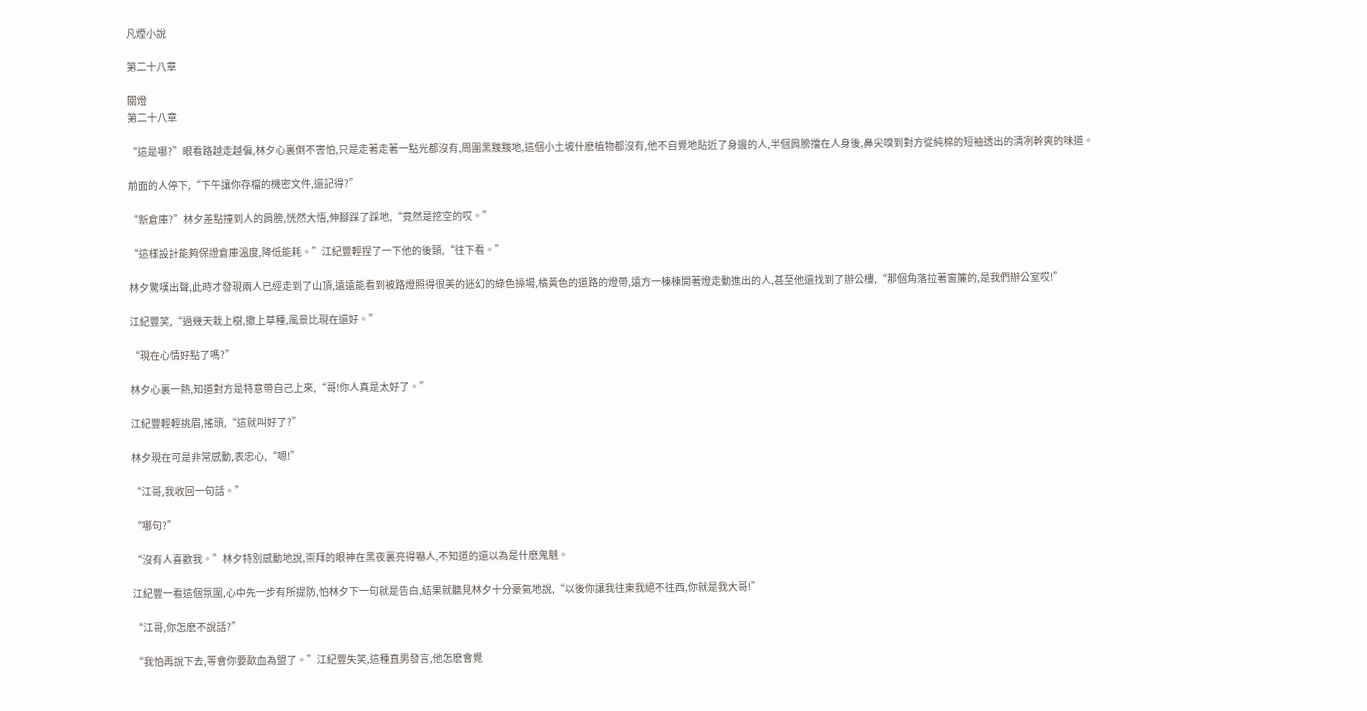凡煙小說

第二十八章

關燈
第二十八章

“這是哪?”眼看路越走越偏,林夕心裏倒不害怕,只是走著走著一點光都沒有,周圍黑黢黢地,這個小土坡什麽植物都沒有,他不自覺地貼近了身邊的人,半個肩膀擋在人身後,鼻尖嗅到對方從純棉的短袖透出的清冽幹爽的味道。

前面的人停下,“下午讓你存檔的機密文件,還記得?”

“新倉庫?”林夕差點撞到人的肩膀,恍然大悟,伸腳踩了踩地,“竟然是挖空的哎。”

“這樣設計能夠保證倉庫溫度,降低能耗。”江紀豐輕捏了一下他的後頸,“往下看。”

林夕驚嘆出聲,此時才發現兩人已經走到了山頂,遠遠能看到被路燈照得很美的迷幻的綠色操場,橘黃色的道路的燈帶,遠方一棟棟開著燈走動進出的人,甚至他還找到了辦公樓,“那個角落拉著窗簾的,是我們辦公室哎!”

江紀豐笑,“過幾天栽上樹,撒上草種,風景比現在還好。”

“現在心情好點了嗎?”

林夕心裏一熱,知道對方是特意帶自己上來,“哥!你人真是太好了。”

江紀豐輕輕挑眉,搖頭,“這就叫好了?”

林夕現在可是非常感動,表忠心,“嗯!”

“江哥,我收回一句話。”

“哪句?”

“沒有人喜歡我。”林夕特別感動地說,崇拜的眼神在黑夜裏亮得嚇人,不知道的還以為是什麽鬼魅。

江紀豐一看這個氛圍,心中先一步有所提防,怕林夕下一句就是告白,結果就聽見林夕十分豪氣地說,“以後你讓我往東我絕不往西,你就是我大哥!”

“江哥,你怎麽不說話?”

“我怕再說下去,等會你要歃血為盟了。”江紀豐失笑,這種直男發言,他怎麽會覺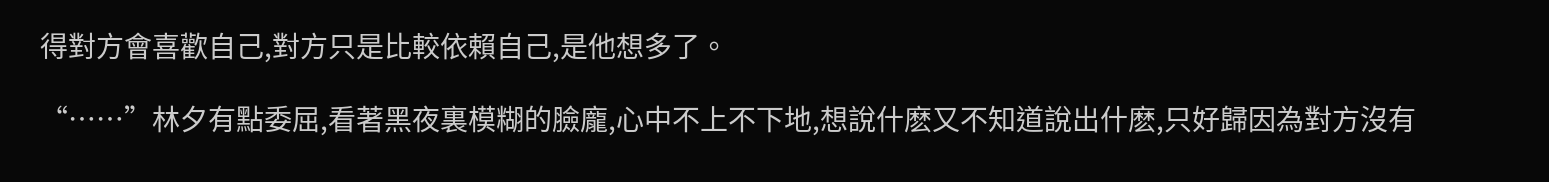得對方會喜歡自己,對方只是比較依賴自己,是他想多了。

“……”林夕有點委屈,看著黑夜裏模糊的臉龐,心中不上不下地,想說什麽又不知道說出什麽,只好歸因為對方沒有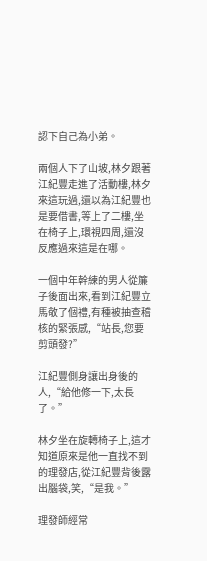認下自己為小弟。

兩個人下了山坡,林夕跟著江紀豐走進了活動樓,林夕來這玩過,還以為江紀豐也是要借書,等上了二樓,坐在椅子上,環視四周,還沒反應過來這是在哪。

一個中年幹練的男人從簾子後面出來,看到江紀豐立馬敬了個禮,有種被抽查稽核的緊張感,“站長,您要剪頭發?”

江紀豐側身讓出身後的人,“給他修一下,太長了。”

林夕坐在旋轉椅子上,這才知道原來是他一直找不到的理發店,從江紀豐背後露出腦袋,笑,“是我。”

理發師經常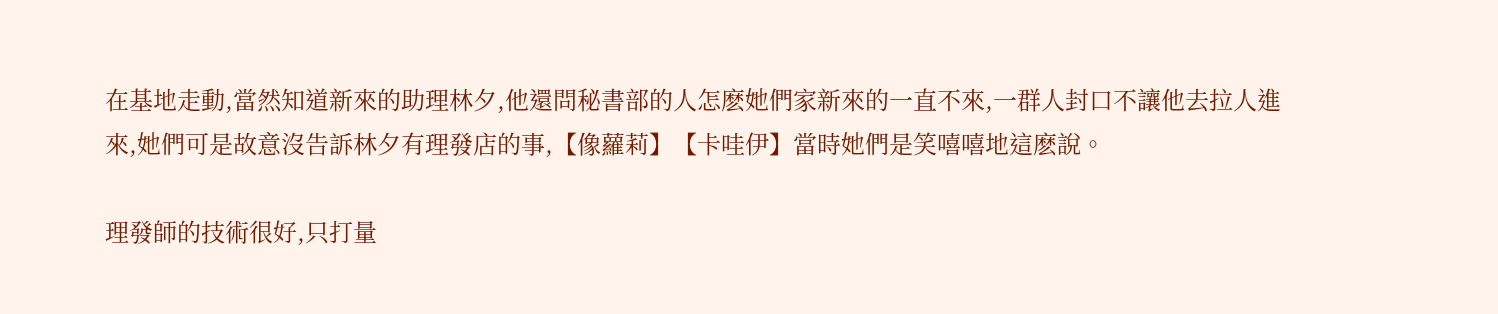在基地走動,當然知道新來的助理林夕,他還問秘書部的人怎麽她們家新來的一直不來,一群人封口不讓他去拉人進來,她們可是故意沒告訴林夕有理發店的事,【像蘿莉】【卡哇伊】當時她們是笑嘻嘻地這麽說。

理發師的技術很好,只打量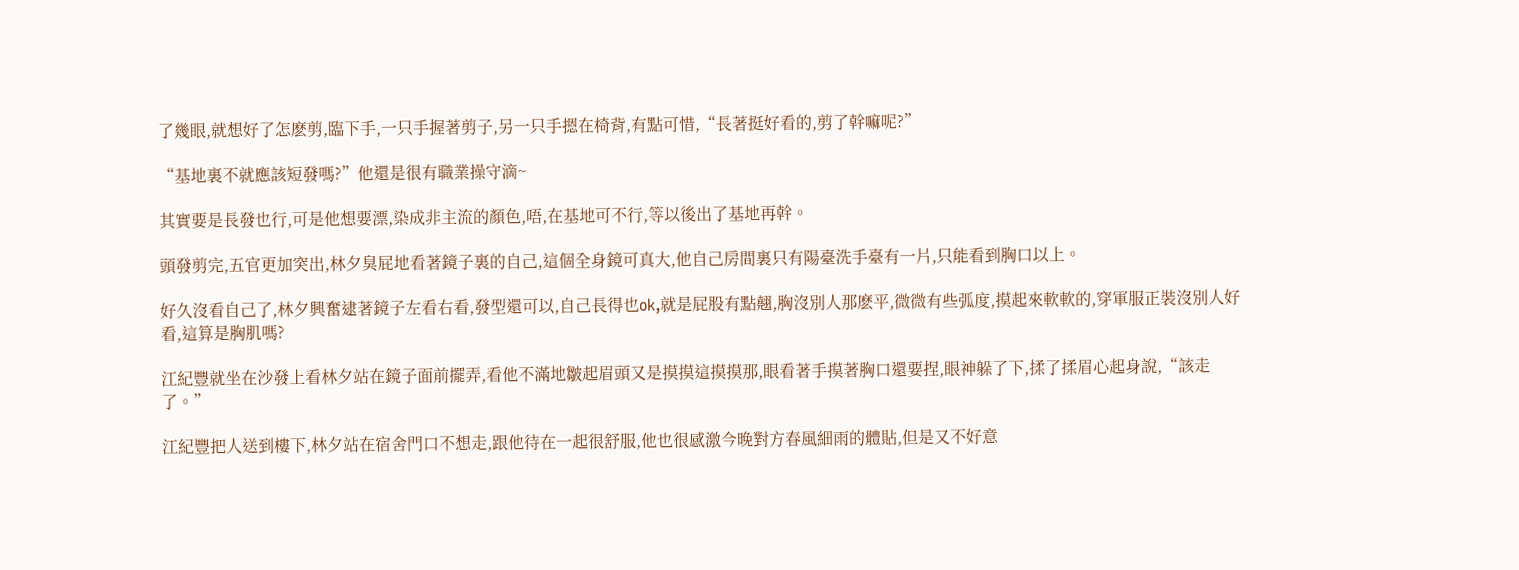了幾眼,就想好了怎麽剪,臨下手,一只手握著剪子,另一只手摁在椅背,有點可惜,“長著挺好看的,剪了幹嘛呢?”

“基地裏不就應該短發嗎?”他還是很有職業操守滴~

其實要是長發也行,可是他想要漂,染成非主流的顏色,唔,在基地可不行,等以後出了基地再幹。

頭發剪完,五官更加突出,林夕臭屁地看著鏡子裏的自己,這個全身鏡可真大,他自己房間裏只有陽臺洗手臺有一片,只能看到胸口以上。

好久沒看自己了,林夕興奮逮著鏡子左看右看,發型還可以,自己長得也ok,就是屁股有點翹,胸沒別人那麽平,微微有些弧度,摸起來軟軟的,穿軍服正裝沒別人好看,這算是胸肌嗎?

江紀豐就坐在沙發上看林夕站在鏡子面前擺弄,看他不滿地皺起眉頭又是摸摸這摸摸那,眼看著手摸著胸口還要捏,眼神躲了下,揉了揉眉心起身說,“該走了。”

江紀豐把人送到樓下,林夕站在宿舍門口不想走,跟他待在一起很舒服,他也很感激今晚對方春風細雨的體貼,但是又不好意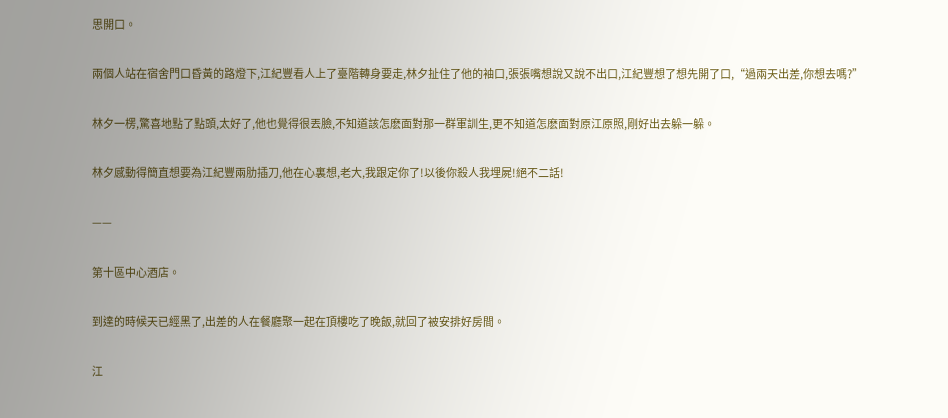思開口。

兩個人站在宿舍門口昏黃的路燈下,江紀豐看人上了臺階轉身要走,林夕扯住了他的袖口,張張嘴想說又說不出口,江紀豐想了想先開了口,“過兩天出差,你想去嗎?”

林夕一楞,驚喜地點了點頭,太好了,他也覺得很丟臉,不知道該怎麽面對那一群軍訓生,更不知道怎麽面對原江原照,剛好出去躲一躲。

林夕感動得簡直想要為江紀豐兩肋插刀,他在心裏想,老大,我跟定你了!以後你殺人我埋屍!絕不二話!

——

第十區中心酒店。

到達的時候天已經黑了,出差的人在餐廳聚一起在頂樓吃了晚飯,就回了被安排好房間。

江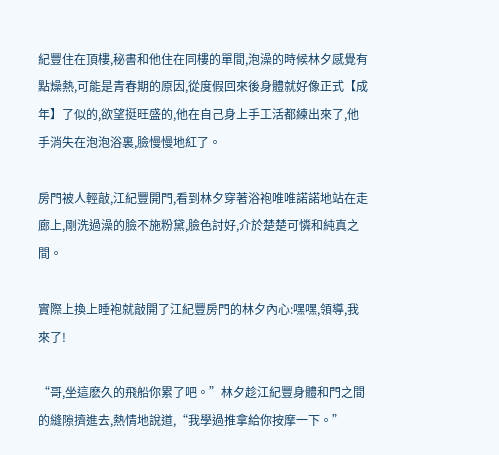紀豐住在頂樓,秘書和他住在同樓的單間,泡澡的時候林夕感覺有點燥熱,可能是青春期的原因,從度假回來後身體就好像正式【成年】了似的,欲望挺旺盛的,他在自己身上手工活都練出來了,他手消失在泡泡浴裏,臉慢慢地紅了。

房門被人輕敲,江紀豐開門,看到林夕穿著浴袍唯唯諾諾地站在走廊上,剛洗過澡的臉不施粉黛,臉色討好,介於楚楚可憐和純真之間。

實際上換上睡袍就敲開了江紀豐房門的林夕內心:嘿嘿,領導,我來了!

“哥,坐這麽久的飛船你累了吧。”林夕趁江紀豐身體和門之間的縫隙擠進去,熱情地說道,“我學過推拿給你按摩一下。”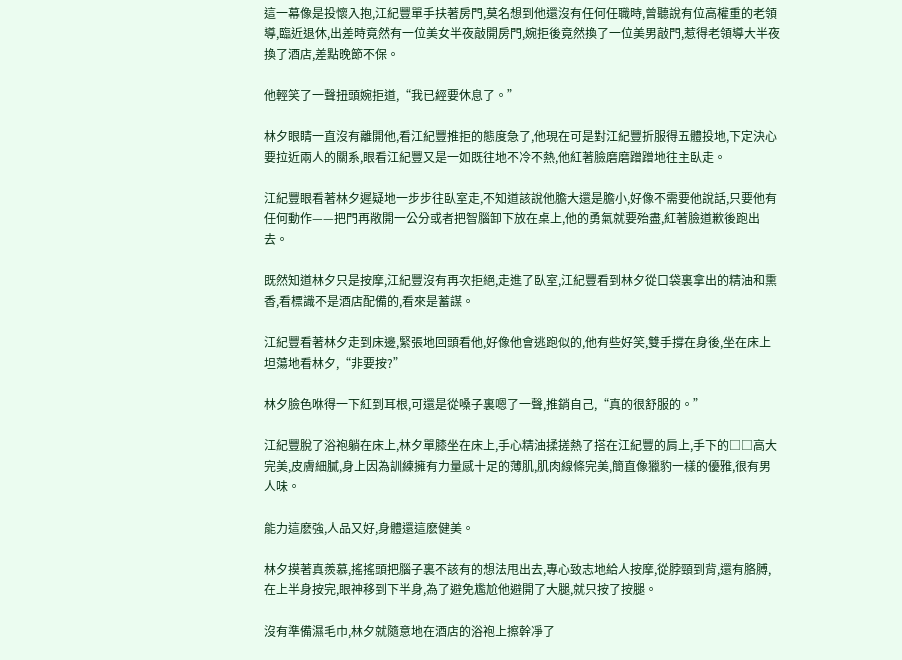這一幕像是投懷入抱,江紀豐單手扶著房門,莫名想到他還沒有任何任職時,曾聽說有位高權重的老領導,臨近退休,出差時竟然有一位美女半夜敲開房門,婉拒後竟然換了一位美男敲門,惹得老領導大半夜換了酒店,差點晚節不保。

他輕笑了一聲扭頭婉拒道,“我已經要休息了。”

林夕眼睛一直沒有離開他,看江紀豐推拒的態度急了,他現在可是對江紀豐折服得五體投地,下定決心要拉近兩人的關系,眼看江紀豐又是一如既往地不冷不熱,他紅著臉磨磨蹭蹭地往主臥走。

江紀豐眼看著林夕遲疑地一步步往臥室走,不知道該說他膽大還是膽小,好像不需要他說話,只要他有任何動作——把門再敞開一公分或者把智腦卸下放在桌上,他的勇氣就要殆盡,紅著臉道歉後跑出去。

既然知道林夕只是按摩,江紀豐沒有再次拒絕,走進了臥室,江紀豐看到林夕從口袋裏拿出的精油和熏香,看標識不是酒店配備的,看來是蓄謀。

江紀豐看著林夕走到床邊,緊張地回頭看他,好像他會逃跑似的,他有些好笑,雙手撐在身後,坐在床上坦蕩地看林夕,“非要按?”

林夕臉色咻得一下紅到耳根,可還是從嗓子裏嗯了一聲,推銷自己,“真的很舒服的。”

江紀豐脫了浴袍躺在床上,林夕單膝坐在床上,手心精油揉搓熱了搭在江紀豐的肩上,手下的□□高大完美,皮膚細膩,身上因為訓練擁有力量感十足的薄肌,肌肉線條完美,簡直像獵豹一樣的優雅,很有男人味。

能力這麽強,人品又好,身體還這麽健美。

林夕摸著真羨慕,搖搖頭把腦子裏不該有的想法甩出去,專心致志地給人按摩,從脖頸到背,還有胳膊,在上半身按完,眼神移到下半身,為了避免尷尬他避開了大腿,就只按了按腿。

沒有準備濕毛巾,林夕就隨意地在酒店的浴袍上擦幹凈了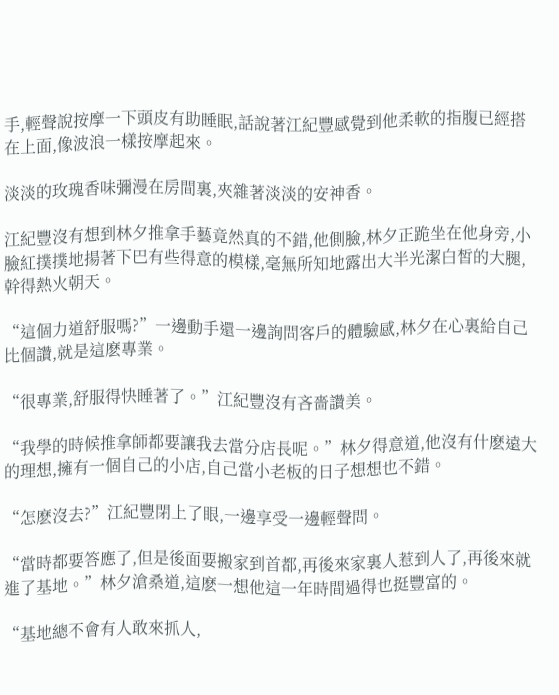手,輕聲說按摩一下頭皮有助睡眠,話說著江紀豐感覺到他柔軟的指腹已經搭在上面,像波浪一樣按摩起來。

淡淡的玫瑰香味彌漫在房間裏,夾雜著淡淡的安神香。

江紀豐沒有想到林夕推拿手藝竟然真的不錯,他側臉,林夕正跪坐在他身旁,小臉紅撲撲地揚著下巴有些得意的模樣,毫無所知地露出大半光潔白皙的大腿,幹得熱火朝天。

“這個力道舒服嗎?”一邊動手還一邊詢問客戶的體驗感,林夕在心裏給自己比個讚,就是這麽專業。

“很專業,舒服得快睡著了。”江紀豐沒有吝嗇讚美。

“我學的時候推拿師都要讓我去當分店長呢。”林夕得意道,他沒有什麽遠大的理想,擁有一個自己的小店,自己當小老板的日子想想也不錯。

“怎麽沒去?”江紀豐閉上了眼,一邊享受一邊輕聲問。

“當時都要答應了,但是後面要搬家到首都,再後來家裏人惹到人了,再後來就進了基地。”林夕滄桑道,這麽一想他這一年時間過得也挺豐富的。

“基地總不會有人敢來抓人,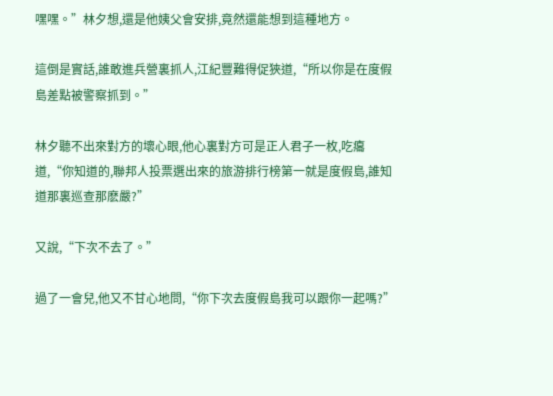嘿嘿。”林夕想,還是他姨父會安排,竟然還能想到這種地方。

這倒是實話,誰敢進兵營裏抓人,江紀豐難得促狹道,“所以你是在度假島差點被警察抓到。”

林夕聽不出來對方的壞心眼,他心裏對方可是正人君子一枚,吃癟道,“你知道的,聯邦人投票選出來的旅游排行榜第一就是度假島,誰知道那裏巡查那麽嚴?”

又說,“下次不去了。”

過了一會兒,他又不甘心地問,“你下次去度假島我可以跟你一起嗎?”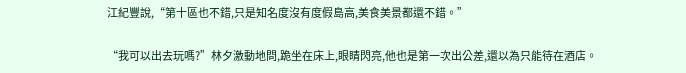江紀豐說,“第十區也不錯,只是知名度沒有度假島高,美食美景都還不錯。”

“我可以出去玩嗎?”林夕激動地問,跪坐在床上,眼睛閃亮,他也是第一次出公差,還以為只能待在酒店。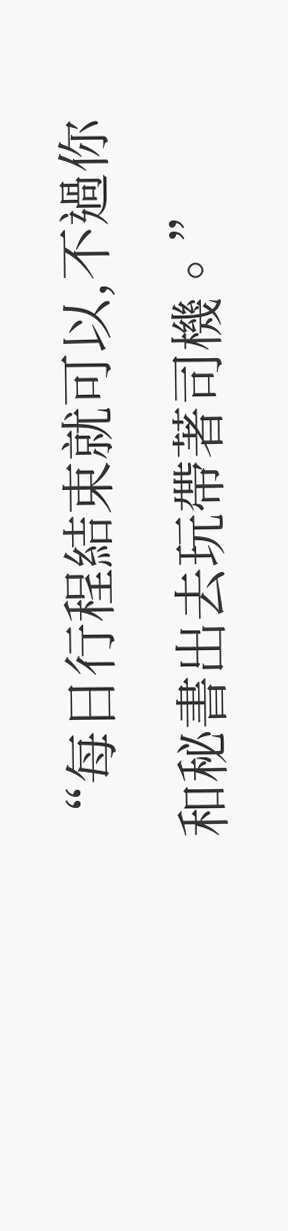“每日行程結束就可以,不過你和秘書出去玩帶著司機。”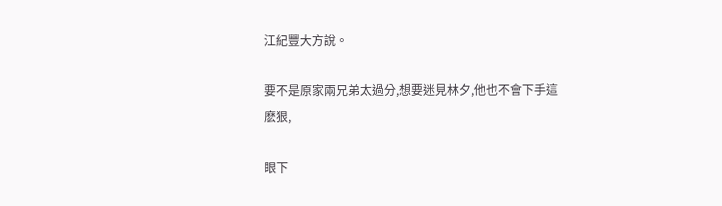江紀豐大方說。

要不是原家兩兄弟太過分,想要迷見林夕,他也不會下手這麽狠,

眼下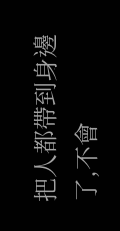把人都帶到身邊了,不會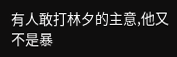有人敢打林夕的主意,他又不是暴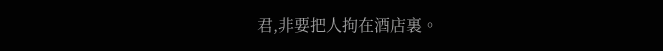君,非要把人拘在酒店裏。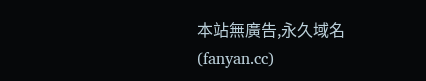本站無廣告,永久域名(fanyan.cc)